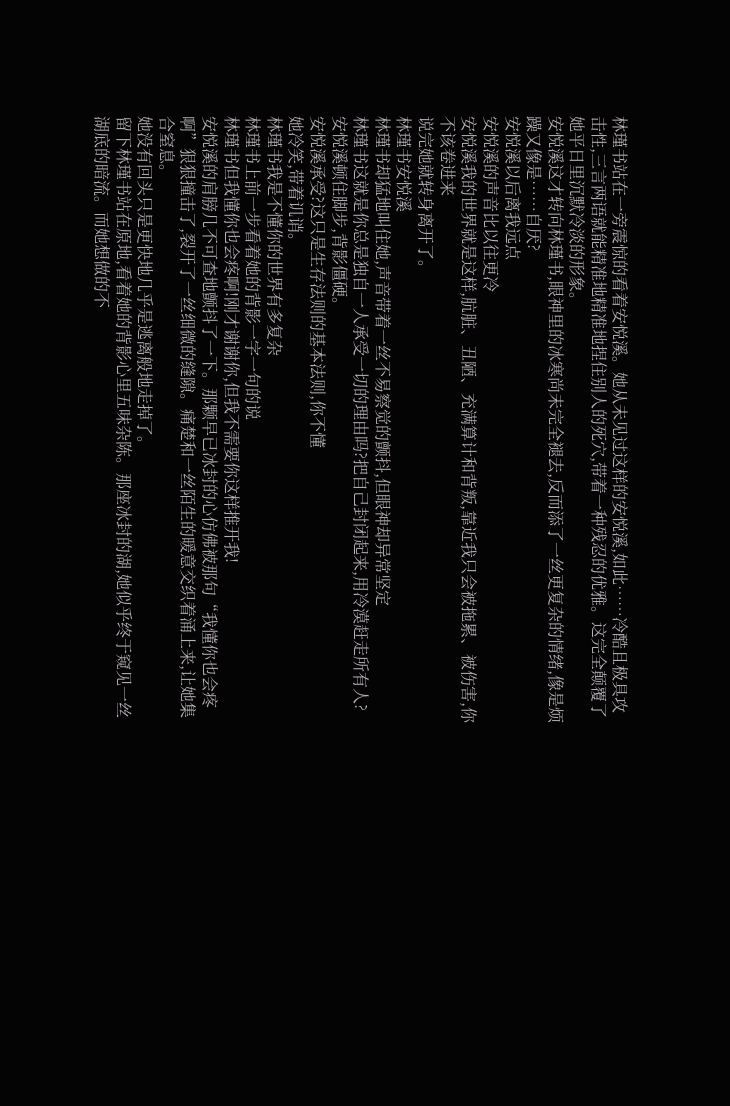林瑾书站在一旁震惊的看着安悦溪。她从未见过这样的安悦溪,如此……冷酷且极具攻击性,三言两语就能精准地精准地捏住别人的死穴,带着一种残忍的优雅。这完全颠覆了她平日里沉默冷淡的形象。
安悦溪这才转向林瑾书,眼神里的冰寒尚未完全褪去,反而添了一丝更复杂的情绪,像是烦躁又像是……自厌?
安悦溪以后离我远点
安悦溪的声音比以往更冷
安悦溪我的世界就是这样,肮脏、丑陋、充满算计和背叛,靠近我只会被拖累、被伤害,你不该卷进来
说完她就转身离开了。
林瑾书安悦溪
林瑾书却猛地叫住她,声音带着一丝不易察觉的颤抖,但眼神却异常坚定
林瑾书这就是你总是独自一人承受一切的理由吗?把自己封闭起来,用冷漠赶走所有人?
安悦溪顿住脚步,背影僵硬。
安悦溪承受?这只是生存法则的基本法则,你不懂
她冷笑,带着讥诮。
林瑾书我是不懂你的世界有多复杂
林瑾书上前一步看着她的背影一字一句的说
林瑾书但我懂你也会疼啊!刚才谢谢你,但我不需要你这样推开我!
安悦溪的肩膀几不可查地颤抖了一下。那颗早已冰封的心仿佛被那句“我懂你也会疼啊”狠狠撞击了,裂开了一丝细微的缝隙。痛楚和一丝陌生的暖意交织着涌上来,让她集合窒息。
她没有回头只是更快地几乎是逃离般地走掉了。
留下林瑾书站在原地,看着她的背影心里五味杂陈。那座冰封的湖,她似乎终于窥见一丝湖底的暗流。而她想做的不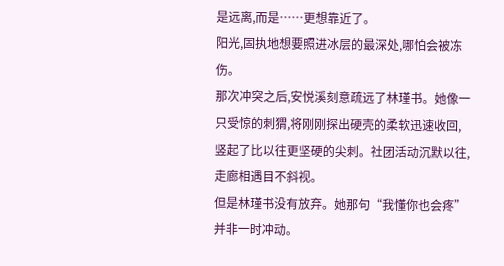是远离,而是……更想靠近了。
阳光,固执地想要照进冰层的最深处,哪怕会被冻伤。
那次冲突之后,安悦溪刻意疏远了林瑾书。她像一只受惊的刺猬,将刚刚探出硬壳的柔软迅速收回,竖起了比以往更坚硬的尖刺。社团活动沉默以往,走廊相遇目不斜视。
但是林瑾书没有放弃。她那句“我懂你也会疼”并非一时冲动。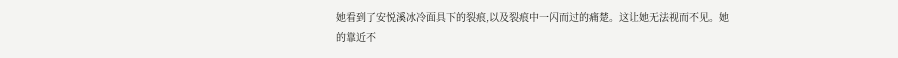她看到了安悦溪冰冷面具下的裂痕,以及裂痕中一闪而过的痛楚。这让她无法视而不见。她的靠近不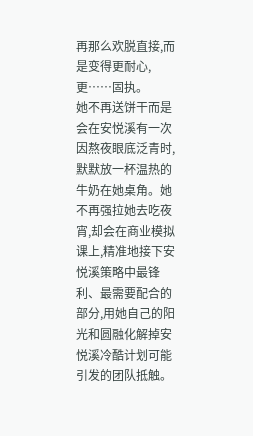再那么欢脱直接,而是变得更耐心,更……固执。
她不再送饼干而是会在安悦溪有一次因熬夜眼底泛青时,默默放一杯温热的牛奶在她桌角。她不再强拉她去吃夜宵,却会在商业模拟课上,精准地接下安悦溪策略中最锋利、最需要配合的部分,用她自己的阳光和圆融化解掉安悦溪冷酷计划可能引发的团队抵触。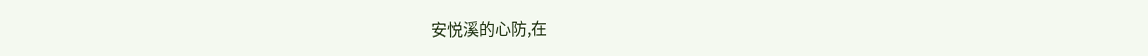安悦溪的心防,在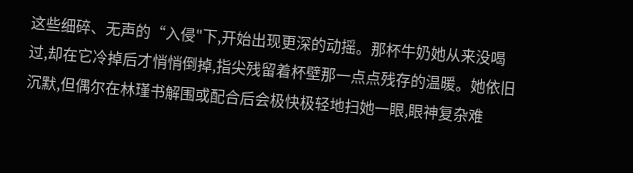这些细碎、无声的“入侵"下,开始出现更深的动摇。那杯牛奶她从来没喝过,却在它冷掉后才悄悄倒掉,指尖残留着杯壁那一点点残存的温暖。她依旧沉默,但偶尔在林瑾书解围或配合后会极快极轻地扫她一眼,眼神复杂难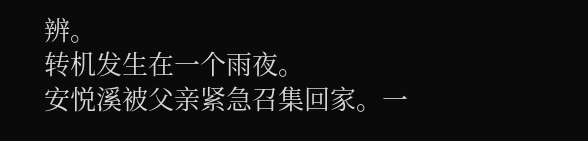辨。
转机发生在一个雨夜。
安悦溪被父亲紧急召集回家。一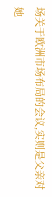场关于欧洲市场布局的会议,实则是父亲对她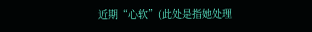近期“心软”(此处是指她处理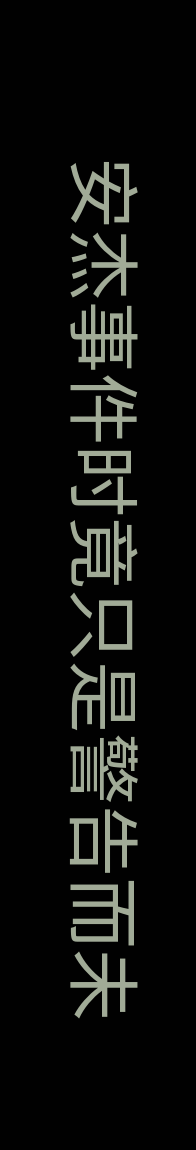安杰事件时竟只是警告而未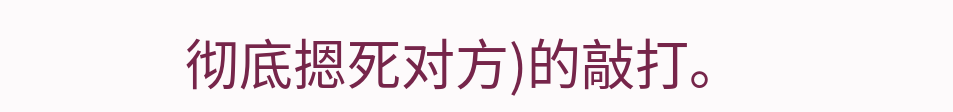彻底摁死对方)的敲打。